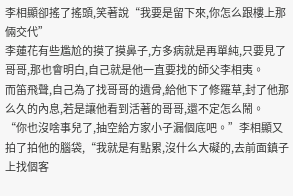李相顯卻搖了搖頭,笑著說“我要是留下來,你怎么跟樓上那倆交代”
李蓮花有些尷尬的摸了摸鼻子,方多病就是再單純,只要見了哥哥,那也會明白,自己就是他一直要找的師父李相夷。
而笛飛聲,自己為了找哥哥的遺骨,給他下了修羅草,封了他那么久的內息,若是讓他看到活著的哥哥,還不定怎么鬧。
“你也沒啥事兒了,抽空給方家小子漏個底吧。”李相顯又拍了拍他的腦袋,“我就是有點累,沒什么大礙的,去前面鎮子上找個客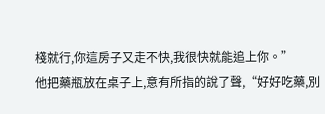棧就行,你這房子又走不快,我很快就能追上你。”
他把藥瓶放在桌子上,意有所指的說了聲,“好好吃藥,別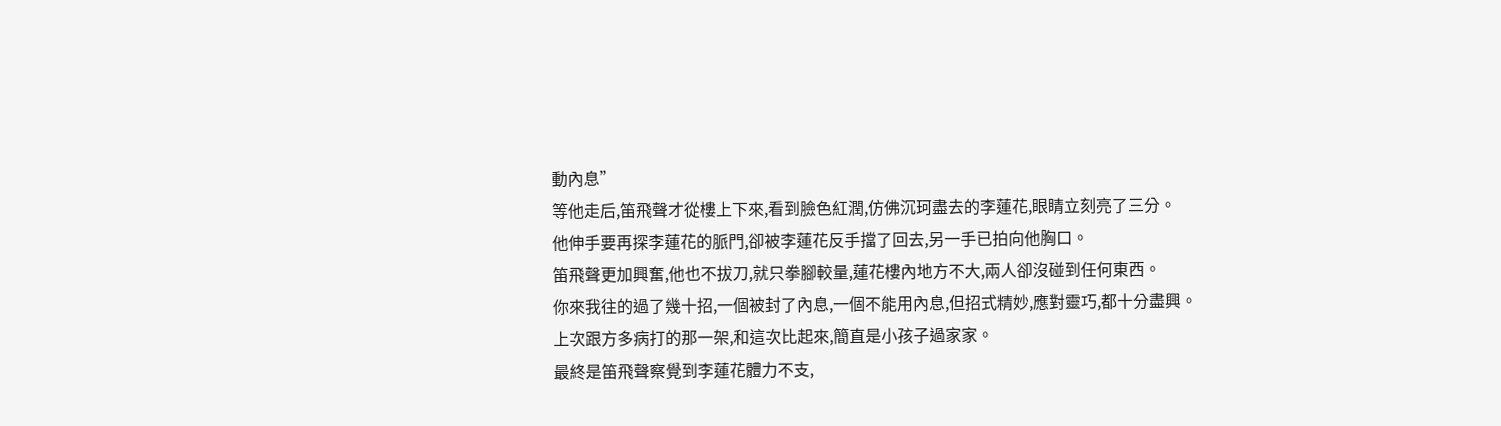動內息”
等他走后,笛飛聲才從樓上下來,看到臉色紅潤,仿佛沉珂盡去的李蓮花,眼睛立刻亮了三分。
他伸手要再探李蓮花的脈門,卻被李蓮花反手擋了回去,另一手已拍向他胸口。
笛飛聲更加興奮,他也不拔刀,就只拳腳較量,蓮花樓內地方不大,兩人卻沒碰到任何東西。
你來我往的過了幾十招,一個被封了內息,一個不能用內息,但招式精妙,應對靈巧,都十分盡興。
上次跟方多病打的那一架,和這次比起來,簡直是小孩子過家家。
最終是笛飛聲察覺到李蓮花體力不支,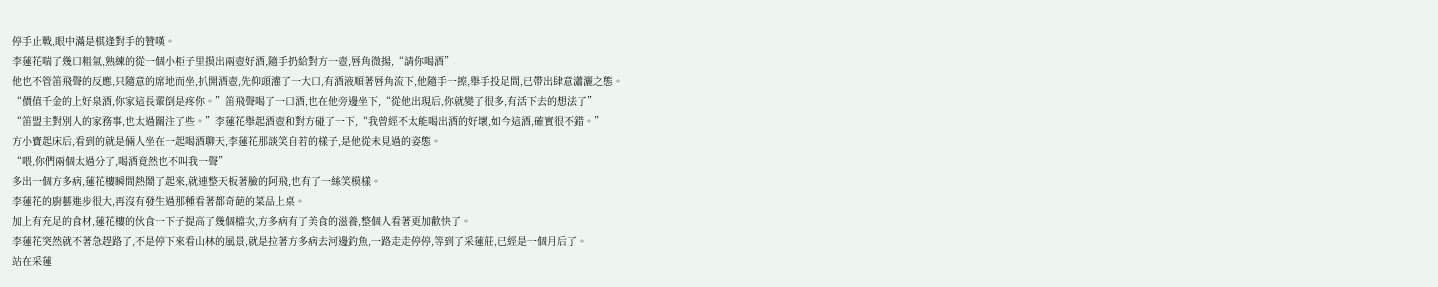停手止戰,眼中滿是棋逢對手的贊嘆。
李蓮花喘了幾口粗氣,熟練的從一個小柜子里摸出兩壺好酒,隨手扔給對方一壺,唇角微揚,“請你喝酒”
他也不管笛飛聲的反應,只隨意的席地而坐,扒開酒壺,先仰頭灌了一大口,有酒液順著唇角流下,他隨手一擦,舉手投足間,已帶出肆意瀟灑之態。
“價值千金的上好泉酒,你家這長輩倒是疼你。”笛飛聲喝了一口酒,也在他旁邊坐下,“從他出現后,你就變了很多,有活下去的想法了”
“笛盟主對別人的家務事,也太過關注了些。”李蓮花舉起酒壺和對方碰了一下,“我曾經不太能喝出酒的好壞,如今這酒,確實很不錯。”
方小寶起床后,看到的就是倆人坐在一起喝酒聊天,李蓮花那談笑自若的樣子,是他從未見過的姿態。
“喂,你們兩個太過分了,喝酒竟然也不叫我一聲”
多出一個方多病,蓮花樓瞬間熱鬧了起來,就連整天板著臉的阿飛,也有了一絲笑模樣。
李蓮花的廚藝進步很大,再沒有發生過那種看著都奇葩的菜品上桌。
加上有充足的食材,蓮花樓的伙食一下子提高了幾個檔次,方多病有了美食的滋養,整個人看著更加歡快了。
李蓮花突然就不著急趕路了,不是停下來看山林的風景,就是拉著方多病去河邊釣魚,一路走走停停,等到了采蓮莊,已經是一個月后了。
站在采蓮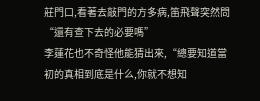莊門口,看著去敲門的方多病,笛飛聲突然問“還有查下去的必要嗎”
李蓮花也不奇怪他能猜出來,“總要知道當初的真相到底是什么,你就不想知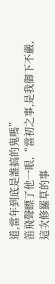道,當年到底是誰搞的鬼嗎”
笛飛聲瞟了他一眼,“當初之事,是我御下不嚴,這次修羅草的事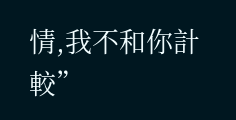情,我不和你計較”